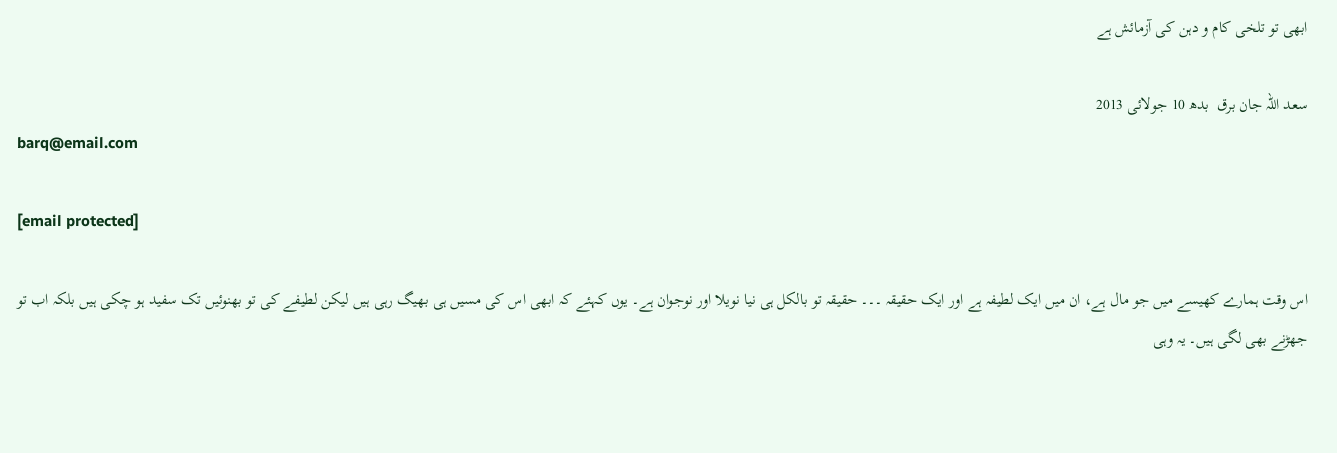ابھی تو تلخی کام و دہن کی آزمائش ہے

سعد اللہ جان برق  بدھ 10 جولائی 2013
barq@email.com

[email protected]

اس وقت ہمارے کھیسے میں جو مال ہے، ان میں ایک لطیفہ ہے اور ایک حقیقہ ۔۔۔ حقیقہ تو بالکل ہی نیا نویلا اور نوجوان ہے۔ یوں کہئے کہ ابھی اس کی مسیں ہی بھیگ رہی ہیں لیکن لطیفے کی تو بھنوئیں تک سفید ہو چکی ہیں بلکہ اب تو جھڑنے بھی لگی ہیں۔ یہ وہی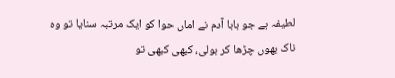لطیفہ ہے جو بابا آدم نے اماں حوا کو ایک مرتبہ سنایا تو وہ ناک بھوں چڑھا کر بولی، کبھی کبھی تو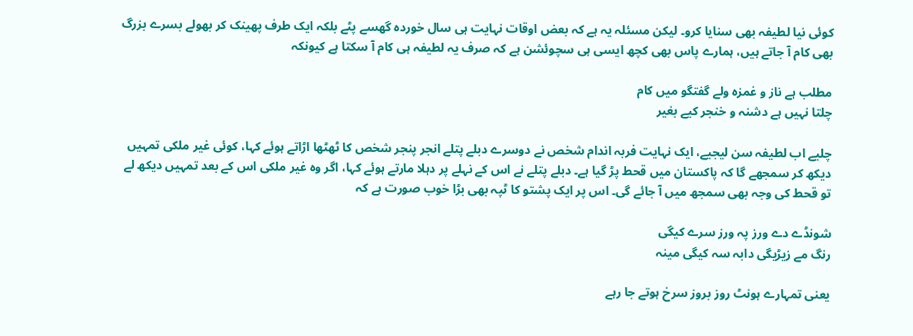کوئی نیا لطیفہ بھی سنایا کرو۔ لیکن مسئلہ یہ ہے کہ بعض اوقات نہایت ہی سال خوردہ گھسے پٹے بلکہ ایک طرف پھینک کر بھولے بسرے بزرگ بھی کام آ جاتے ہیں، ہمارے پاس بھی کچھ ایسی ہی سچوئشن ہے کہ صرف یہ لطیفہ ہی کام آ سکتا ہے کیونکہ

مطلب ہے ناز و غمزہ ولے گفتگو میں کام
چلتا نہیں ہے دشنہ و خنجر کیے بغیر

چلیے اب لطیفہ سن لیجیے، ایک نہایت فربہ اندام شخص نے دوسرے دبلے پتلے انجر پنجر شخص کا ٹھٹھا اڑاتے ہوئے کہا، کوئی غیر ملکی تمہیں دیکھ کر سمجھے گا کہ پاکستان میں قحط پڑ گیا ہے۔ دبلے پتلے نے اس کے نہلے پر دہلا مارتے ہوئے کہا، اگر وہ غیر ملکی اس کے بعد تمہیں دیکھ لے تو قحط کی وجہ بھی سمجھ میں آ جائے گی۔ اس پر ایک پشتو کا ٹپہ بھی بڑا خوب صورت ہے کہ

شونڈے دے ورز پہ ورز سرے کیگی
رنگ مے زیڑیگی دابہ سہ کیگی مینہ

یعنی تمہارے ہونٹ روز بروز سرخ ہوتے جا رہے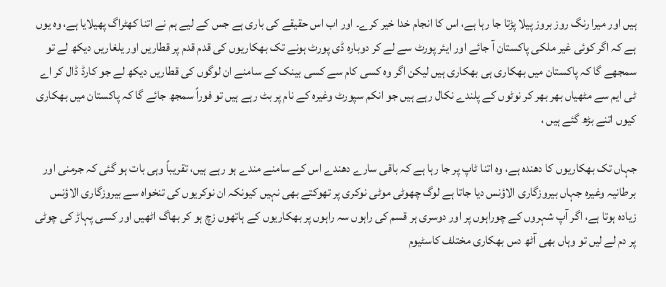ہیں اور میرا رنگ روز بروز پیلا پڑتا جا رہا ہے، اس کا انجام خدا خیر کرے۔ اور اب اس حقیقے کی باری ہے جس کے لیے ہم نے اتنا کھٹراگ پھیلایا ہے، وہ یوں ہے کہ اگر کوئی غیر ملکی پاکستان آ جائے اور ایئر پورٹ سے لے کر دوبارہ ڈی پورٹ ہونے تک بھکاریوں کی قدم قدم پر قطاریں اور یلغاریں دیکھ لے تو سمجھے گا کہ پاکستان میں بھکاری ہی بھکاری ہیں لیکن اگر وہ کسی کام سے کسی بینک کے سامنے ان لوگوں کی قطاریں دیکھ لے جو کارڈ ڈال کر اے ٹی ایم سے مٹھیاں بھر بھر کر نوٹوں کے پلندے نکال رہے ہیں جو انکم سپورٹ وغیرہ کے نام پر بٹ رہے ہیں تو فوراً سمجھ جائے گا کہ پاکستان میں بھکاری کیوں اتنے بڑھ گئے ہیں ،

جہاں تک بھکاریوں کا دھندہ ہے، وہ اتنا ٹاپ پر جا رہا ہے کہ باقی سارے دھندے اس کے سامنے مندے ہو رہے ہیں، تقریباً وہی بات ہو گئی کہ جرمنی اور برطانیہ وغیرہ جہاں بیروزگاری الاؤنس دیا جاتا ہے لوگ چھوٹی موٹی نوکری پر تھوکتے بھی نہیں کیونکہ ان نوکریوں کی تنخواہ سے بیروزگاری الاؤنس زیادہ ہوتا ہے، اگر آپ شہروں کے چوراہوں پر اور دوسری ہر قسم کی راہوں سہ راہوں پر بھکاریوں کے ہاتھوں زچ ہو کر بھاگ اٹھیں اور کسی پہاڑ کی چوٹی پر دم لے لیں تو وہاں بھی آٹھ دس بھکاری مختلف کاسٹیوم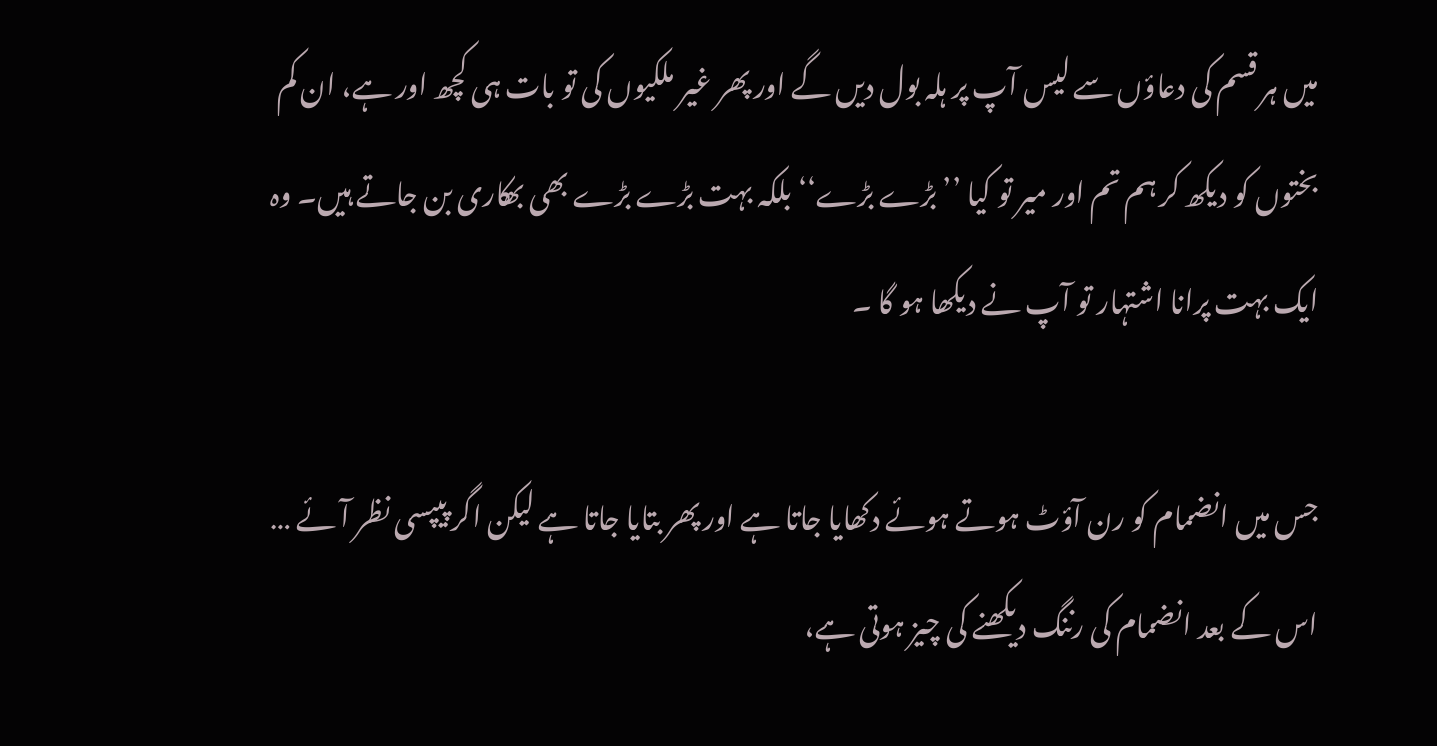میں ہر قسم کی دعاؤں سے لیس آپ پر ہلہ بول دیں گے اور پھر غیر ملکیوں کی تو بات ہی کچھ اور ہے، ان کم بختوں کو دیکھ کر ہم تم اور میر تو کیا ’’بڑے بڑے‘‘ بلکہ بہت بڑے بڑے بھی بھکاری بن جاتے ہیں۔ وہ ایک بہت پرانا اشتہار تو آپ نے دیکھا ہو گا ۔

جس میں انضمام کو رن آؤٹ ہوتے ہوئے دکھایا جاتا ہے اور پھر بتایا جاتا ہے لیکن اگر پیپسی نظر آئے … اس کے بعد انضمام کی رننگ دیکھنے کی چیز ہوتی ہے،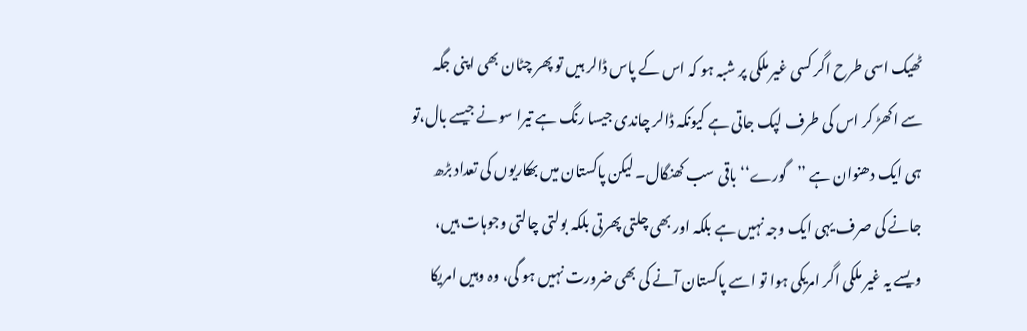ٹھیک اسی طرح اگر کسی غیر ملکی پر شبہ ہو کہ اس کے پاس ڈالر ہیں تو پھر چٹان بھی اپنی جگہ سے اکھڑ کر اس کی طرف لپک جاتی ہے کیونکہ ڈالر چاندی جیسا رنگ ہے تیرا سونے جیسے بال،تو ہی ایک دھنوان ہے ’’گورے‘‘ باقی سب کھنگال۔ لیکن پاکستان میں بھکاریوں کی تعداد بڑھ جانے کی صرف یہی ایک وجہ نہیں ہے بلکہ اور بھی چلتی پھرتی بلکہ بولتی چالتی وجوہات ہیں، ویسے یہ غیر ملکی اگر امریکی ہوا تو اسے پاکستان آنے کی بھی ضرورت نہیں ہو گی، وہ وہیں امریکا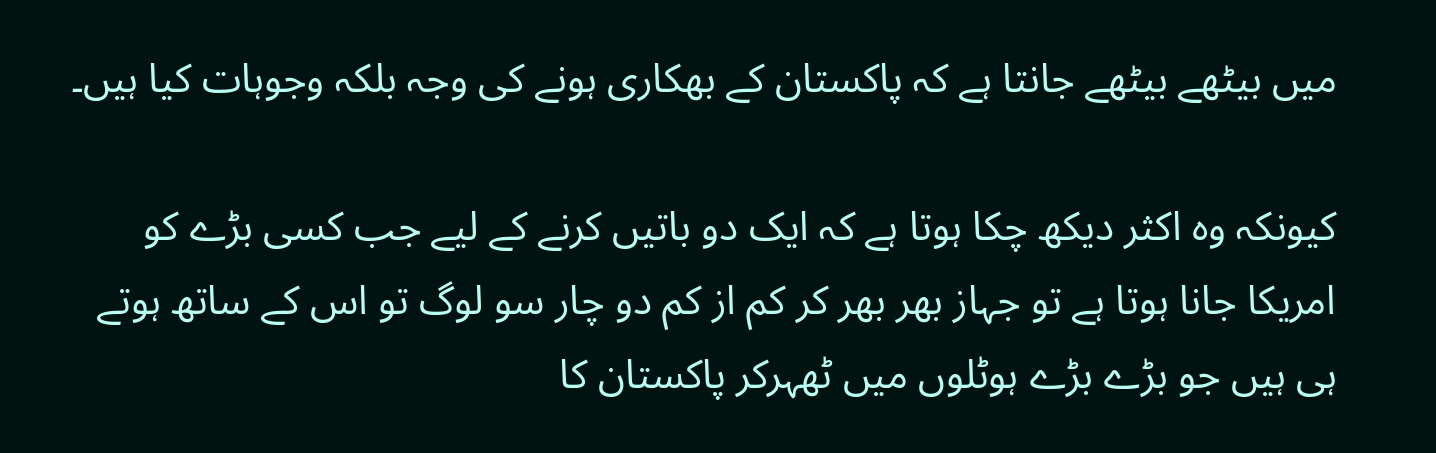میں بیٹھے بیٹھے جانتا ہے کہ پاکستان کے بھکاری ہونے کی وجہ بلکہ وجوہات کیا ہیں۔

کیونکہ وہ اکثر دیکھ چکا ہوتا ہے کہ ایک دو باتیں کرنے کے لیے جب کسی بڑے کو امریکا جانا ہوتا ہے تو جہاز بھر بھر کر کم از کم دو چار سو لوگ تو اس کے ساتھ ہوتے ہی ہیں جو بڑے بڑے ہوٹلوں میں ٹھہرکر پاکستان کا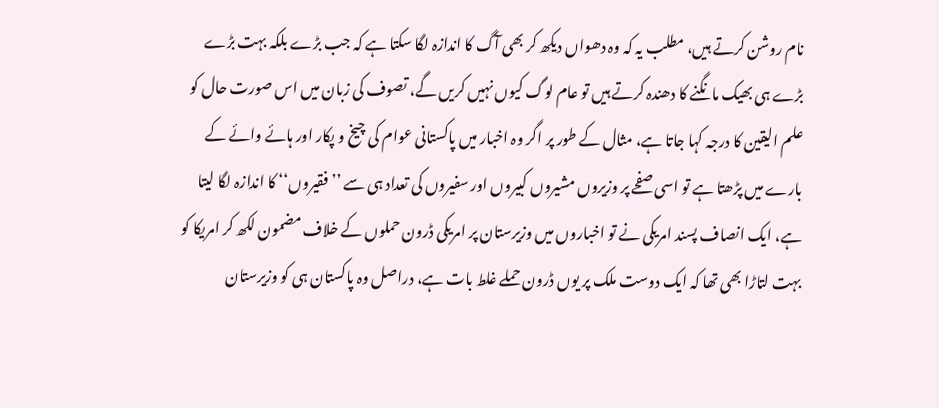نام روشن کرتے ہیں، مطلب یہ کہ وہ دھواں دیکھ کر بھی آگ کا اندازہ لگا سکتا ہے کہ جب بڑے بلکہ بہت بڑے بڑے ہی بھیک مانگنے کا دھندہ کرتے ہیں تو عام لوگ کیوں نہیں کریں گے، تصوف کی زبان میں اس صورت حال کو علم الیقین کا درجہ کہا جاتا ہے، مثال کے طور پر اگر وہ اخبار میں پاکستانی عوام کی چیخ و پکار اور ہائے وائے کے بارے میں پڑھتا ہے تو اسی صفحے پر وزیروں مشیروں کبیروں اور سفیروں کی تعداد ہی سے ’’فقیروں‘‘ کا اندازہ لگا لیتا ہے، ایک انصاف پسند امریکی نے تو اخباروں میں وزیرستان پر امریکی ڈرون حملوں کے خلاف مضمون لکھ کر امریکا کو بہت لتاڑا بھی تھا کہ ایک دوست ملک پر یوں ڈرون حملے غلط بات ہے، دراصل وہ پاکستان ہی کو وزیرستان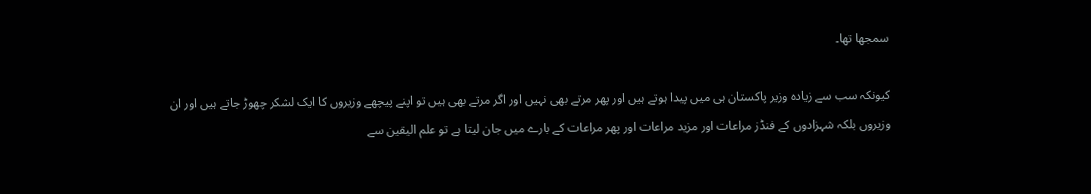سمجھا تھا۔

کیونکہ سب سے زیادہ وزیر پاکستان ہی میں پیدا ہوتے ہیں اور پھر مرتے بھی نہیں اور اگر مرتے بھی ہیں تو اپنے پیچھے وزیروں کا ایک لشکر چھوڑ جاتے ہیں اور ان وزیروں بلکہ شہزادوں کے فنڈز مراعات اور مزید مراعات اور پھر مراعات کے بارے میں جان لیتا ہے تو علم الیقین سے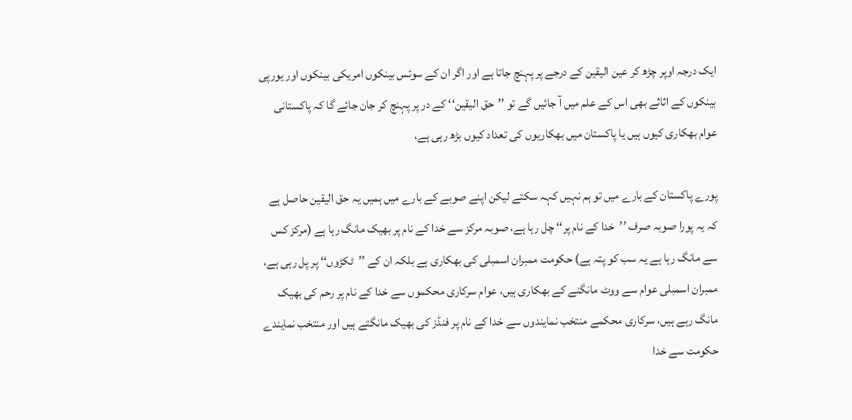ایک درجہ اوپر چڑھ کر عین الیقین کے درجے پر پہنچ جاتا ہے اور اگر ان کے سوئس بینکوں امریکی بینکوں اور یورپی بینکوں کے اثاثے بھی اس کے علم میں آ جائیں گے تو ’’حق الیقین‘‘ کے در پر پہنچ کر جان جائے گا کہ پاکستانی عوام بھکاری کیوں ہیں یا پاکستان میں بھکاریوں کی تعداد کیوں بڑھ رہی ہے،

پورے پاکستان کے بارے میں تو ہم نہیں کہہ سکتے لیکن اپنے صوبے کے بارے میں ہمیں یہ حق الیقین حاصل ہے کہ یہ پورا صوبہ صرف ’’خدا کے نام پر‘‘ چل رہا ہے، صوبہ مرکز سے خدا کے نام پر بھیک مانگ رہا ہے (مرکز کس سے مانگ رہا ہے یہ سب کو پتہ ہے) حکومت ممبران اسمبلی کی بھکاری ہے بلکہ ان کے ’’ٹکڑوں‘‘ پر پل رہی ہے، ممبران اسمبلی عوام سے ووٹ مانگنے کے بھکاری ہیں، عوام سرکاری محکموں سے خدا کے نام پر رحم کی بھیک مانگ رہے ہیں، سرکاری محکمے منتخب نمایندوں سے خدا کے نام پر فنڈز کی بھیک مانگتے ہیں اور منتخب نمایندے حکومت سے خدا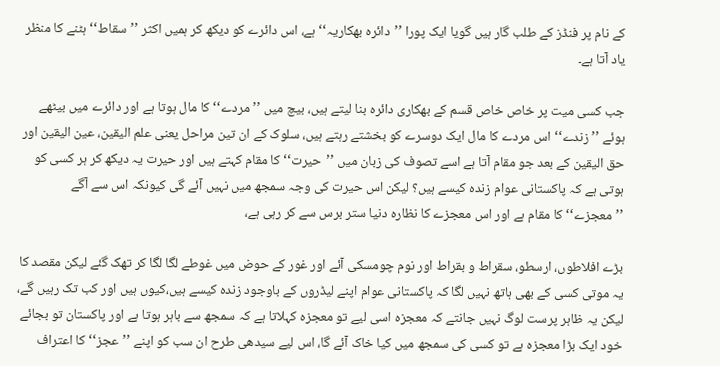کے نام پر فنڈز کے طلب گار ہیں گویا ایک پورا ’’دائرہ بھکاریہ‘‘ ہے، اس دائرے کو دیکھ کر ہمیں اکثر ’’سقاط‘‘ ہٹنے کا منظر یاد آتا ہے۔

جب کسی میت پر خاص خاص قسم کے بھکاری دائرہ بنا لیتے ہیں، بیچ میں ’’مردے‘‘ کا مال ہوتا ہے اور دائرے میں بیٹھے ہوئے ’’زندے‘‘ اس مردے کا مال ایک دوسرے کو بخشتے رہتے ہیں، سلوک کے ان تین مراحل یعنی علم الیقین، عین الیقین اور حق الیقین کے بعد جو مقام آتا ہے اسے تصوف کی زبان میں ’’حیرت‘‘ کا مقام کہتے ہیں اور حیرت یہ دیکھ کر ہر کسی کو ہوتی ہے کہ پاکستانی عوام زندہ کیسے ہیں؟ لیکن اس حیرت کی وجہ سمجھ میں نہیں آئے گی کیونکہ اس سے آگے ’’معجزے‘‘ کا مقام ہے اور اس معجزے کا نظارہ دنیا ستر برس سے کر رہی ہے،

بڑے افلاطوں، ارسطو، سقراط و بقراط اور نوم چومسکی آئے اور غور کے حوض میں غوطے لگا لگا کر تھک گئے لیکن مقصد کا یہ موتی کسی کے بھی ہاتھ نہیں لگا کہ پاکستانی عوام اپنے لیڈروں کے باوجود زندہ کیسے ہیں،کیوں ہیں اور کب تک رہیں گے، لیکن یہ ظاہر پرست لوگ نہیں جانتے کہ معجزہ اسی لیے تو معجزہ کہلاتا ہے کہ سمجھ سے باہر ہوتا ہے اور پاکستان تو بجائے خود ایک بڑا معجزہ ہے تو کسی کی سمجھ میں کیا خاک آئے گا، اس لیے سیدھی طرح ان سب کو اپنے ’’عجز‘‘ کا اعتراف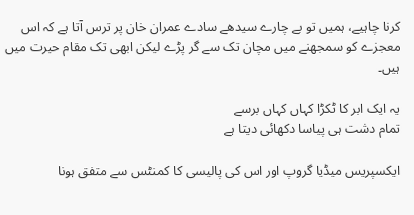کرنا چاہیے، ہمیں تو بے چارے سیدھے سادے عمران خان پر ترس آتا ہے کہ اس معجزے کو سمجھنے میں مچان تک سے گر پڑے لیکن ابھی تک مقام حیرت میں ہیں۔

یہ ایک ابر کا ٹکڑا کہاں کہاں برسے
تمام دشت ہی پیاسا دکھائی دیتا ہے

ایکسپریس میڈیا گروپ اور اس کی پالیسی کا کمنٹس سے متفق ہونا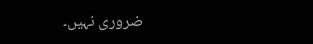ضروری نہیں۔